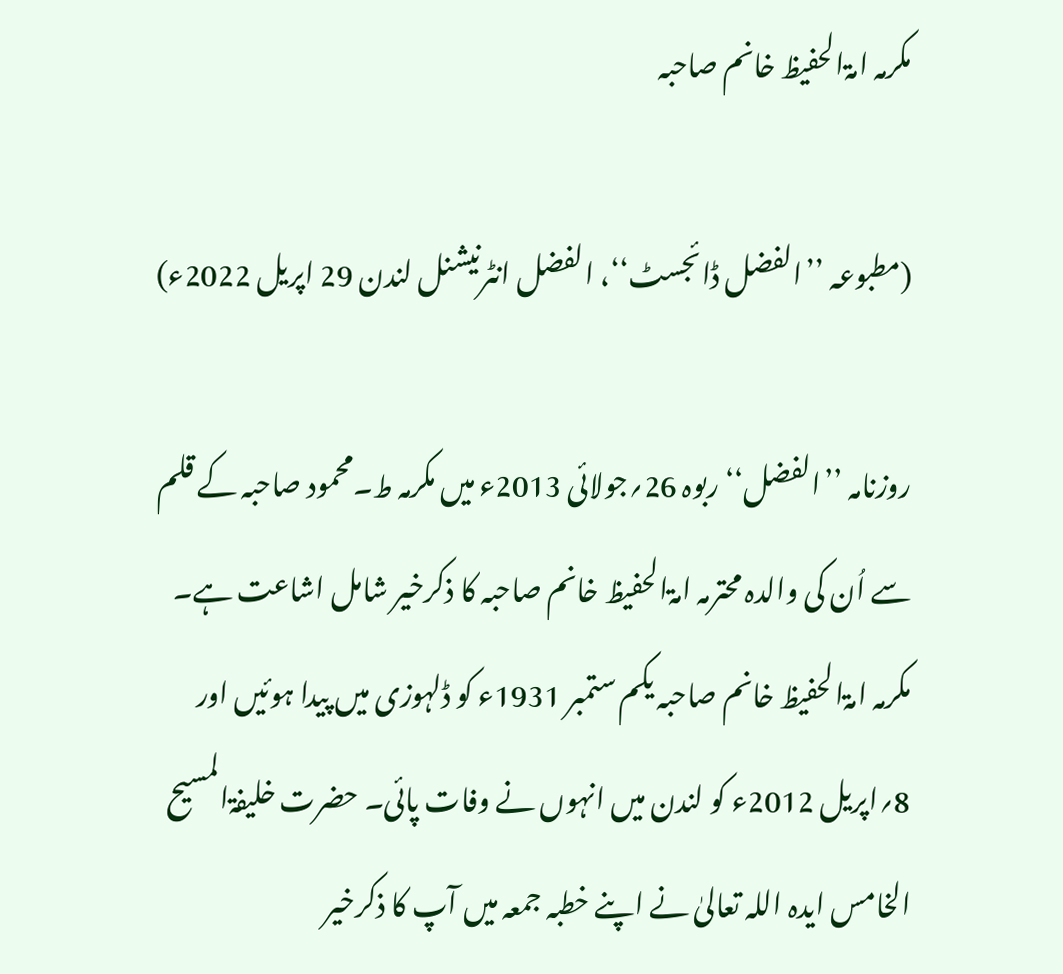مکرمہ امۃالحفیظ خانم صاحبہ

(مطبوعہ ’’الفضل ڈائجسٹ‘‘، الفضل انٹرنیشنل لندن 29 اپریل 2022ء)

روزنامہ ’’الفضل‘‘ ربوہ 26؍جولائی 2013ء میں مکرمہ ط۔محمود صاحبہ کے قلم سے اُن کی والدہ محترمہ امۃالحفیظ خانم صاحبہ کا ذکرخیر شامل اشاعت ہے۔
مکرمہ امۃالحفیظ خانم صاحبہ یکم ستمبر 1931ء کو ڈلہوزی میں پیدا ہوئیں اور 8؍اپریل 2012ء کو لندن میں انہوں نے وفات پائی۔ حضرت خلیفۃالمسیح الخامس ایدہ اللہ تعالیٰ نے اپنے خطبہ جمعہ میں آپ کا ذکرخیر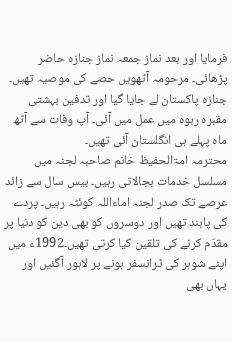فرمایا اور بعد نماز جمعہ نماز جنازہ حاضر پڑھائی۔ مرحومہ آٹھویں حصے کی موصیہ تھیں۔ جنازہ پاکستان لے جایا گیا اور تدفین بہشتی مقبرہ ربوہ میں عمل میں آئی۔ آپ وفات سے آٹھ ماہ پہلے ہی انگلستان آئی تھیں۔
محترمہ امۃالحفیظ خانم صاحبہ لجنہ میں مسلسل خدمات بجالاتی رہیں۔ بیس سال سے زائد عرصے تک صدر لجنہ اماءاللہ کوئٹہ رہیں۔ پردے کی پابند تھیں اور دوسروں کو بھی دین کو دنیا پر مقدّم کرنے کی تلقین کیا کرتی تھیں۔1992ء میں اپنے شوہر کی ٹرانسفر ہونے پر لاہور آگئیں اور یہاں بھی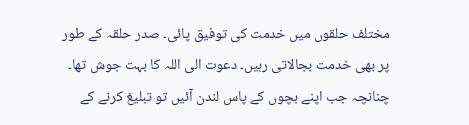مختلف حلقوں میں خدمت کی توفیق پائی۔ صدر حلقہ کے طور پر بھی خدمت بجالاتی رہیں۔ دعوت الی اللہ کا بہت جوش تھا۔ چنانچہ جب اپنے بچوں کے پاس لندن آئیں تو تبلیغ کرنے کے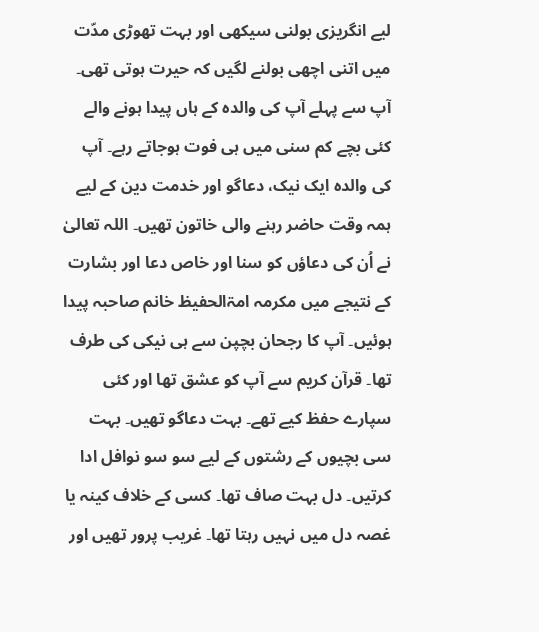لیے انگریزی بولنی سیکھی اور بہت تھوڑی مدّت میں اتنی اچھی بولنے لگیں کہ حیرت ہوتی تھی۔
آپ سے پہلے آپ کی والدہ کے ہاں پیدا ہونے والے کئی بچے کم سنی میں ہی فوت ہوجاتے رہے۔ آپ کی والدہ ایک نیک، دعاگو اور خدمت دین کے لیے ہمہ وقت حاضر رہنے والی خاتون تھیں۔ اللہ تعالیٰ نے اُن کی دعاؤں کو سنا اور خاص دعا اور بشارت کے نتیجے میں مکرمہ امۃالحفیظ خانم صاحبہ پیدا ہوئیں۔ آپ کا رجحان بچپن سے ہی نیکی کی طرف تھا۔ قرآن کریم سے آپ کو عشق تھا اور کئی سپارے حفظ کیے تھے۔ بہت دعاگو تھیں۔ بہت سی بچیوں کے رشتوں کے لیے سو سو نوافل ادا کرتیں۔ دل بہت صاف تھا۔ کسی کے خلاف کینہ یا غصہ دل میں نہیں رہتا تھا۔ غریب پرور تھیں اور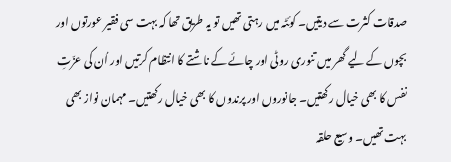صدقات کثرت سے دیتیں۔ کوئٹہ میں رہتی تھیں تو یہ طریق تھا کہ بہت سی فقیر عورتوں اور بچوں کے لیے گھر میں تنوری روٹی اور چائے کے ناشتے کا انتظام کرتیں اور اُن کی عزّتِ نفس کا بھی خیال رکھتیں۔ جانوروں اور پرندوں کا بھی خیال رکھتیں۔ مہمان نواز بھی بہت تھیں۔ وسیع حلقہ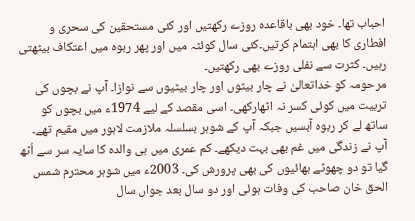احباب تھا۔ خود بھی باقاعدہ روزے رکھتیں اور کئی مستحقین کی سحری و افطاری کا بھی اہتمام کرتیں۔کئی سال کوئٹہ میں اور پھر ربوہ میں اعتکاف بیٹھتی رہیں۔ کثرت سے نفلی روزے بھی رکھتیں۔
مرحومہ کو خداتعالیٰ نے چار بیٹوں اور چار بیٹیوں سے نوازا۔ آپ نے بچوں کی تربیت میں کوئی کسر نہ اٹھارکھی۔ اسی مقصد کے لیے 1974ء میں بچوں کو ساتھ لے کر ربوہ آبسیں جبکہ آپ کے شوہر بسلسلہ ملازمت لاہور میں مقیم تھے۔
آپ نے زندگی میں غم بھی بہت دیکھے۔ کم عمری میں ہی والدہ کا سایہ سر سے اُٹھ گیا تو دو چھوٹے بھائیوں کی بھی پرورش کی۔ 2003ء میں شوہر محترم شمس الحق خان صاحب کی وفات ہوئی اور دو سال بعد جواں سال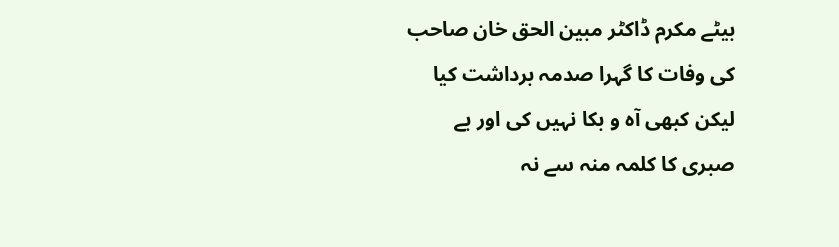بیٹے مکرم ڈاکٹر مبین الحق خان صاحب کی وفات کا گہرا صدمہ برداشت کیا لیکن کبھی آہ و بکا نہیں کی اور بے صبری کا کلمہ منہ سے نہ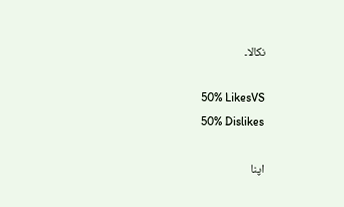نکالا۔

50% LikesVS
50% Dislikes

اپنا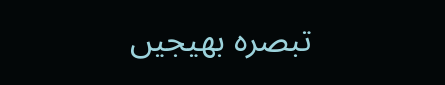تبصرہ بھیجیں